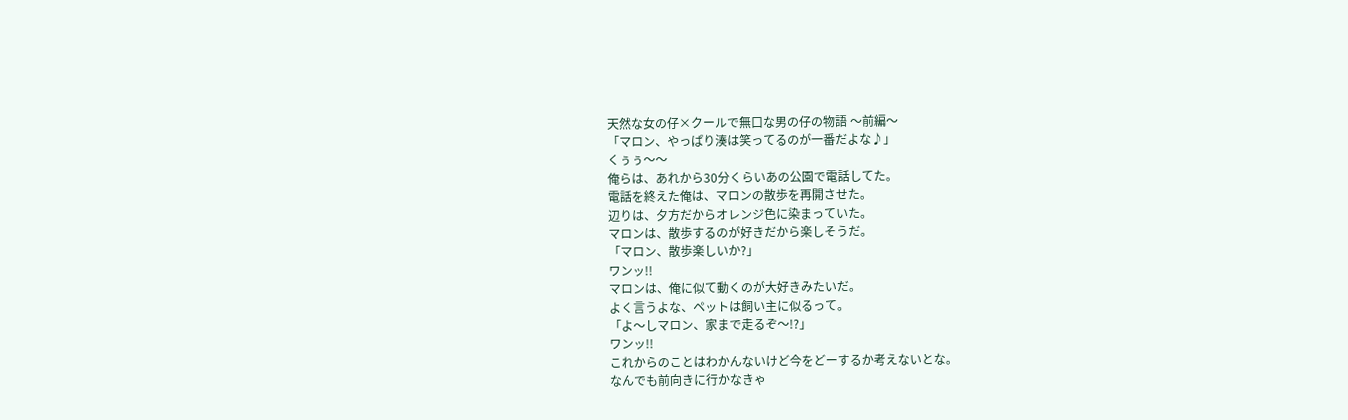天然な女の仔×クールで無口な男の仔の物語 〜前編〜
「マロン、やっぱり湊は笑ってるのが一番だよな♪」
くぅぅ〜〜
俺らは、あれから30分くらいあの公園で電話してた。
電話を終えた俺は、マロンの散歩を再開させた。
辺りは、夕方だからオレンジ色に染まっていた。
マロンは、散歩するのが好きだから楽しそうだ。
「マロン、散歩楽しいか?」
ワンッ!!
マロンは、俺に似て動くのが大好きみたいだ。
よく言うよな、ペットは飼い主に似るって。
「よ〜しマロン、家まで走るぞ〜!?」
ワンッ!!
これからのことはわかんないけど今をどーするか考えないとな。
なんでも前向きに行かなきゃ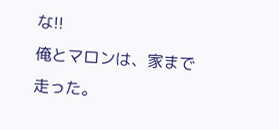な!!
俺とマロンは、家まで走った。